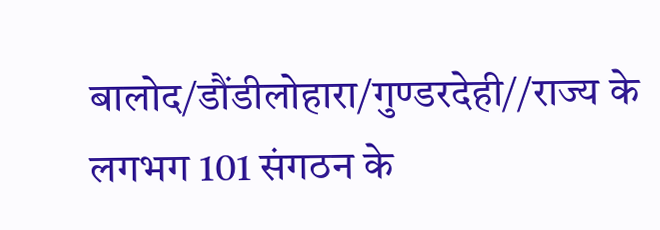बालोद/डौंडीलोहारा/गुण्डरदेही//राज्य के लगभग 101 संगठन के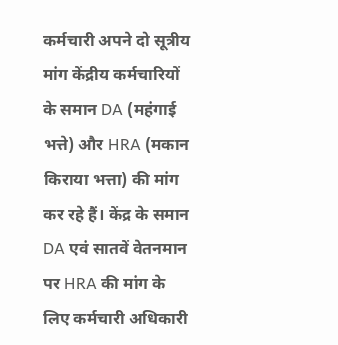कर्मचारी अपने दो सूत्रीय मांग केंद्रीय कर्मचारियों के समान DA (महंगाई भत्ते) और HRA (मकान किराया भत्ता) की मांग कर रहे हैं। केंद्र के समान DA एवं सातवें वेतनमान पर HRA की मांग के लिए कर्मचारी अधिकारी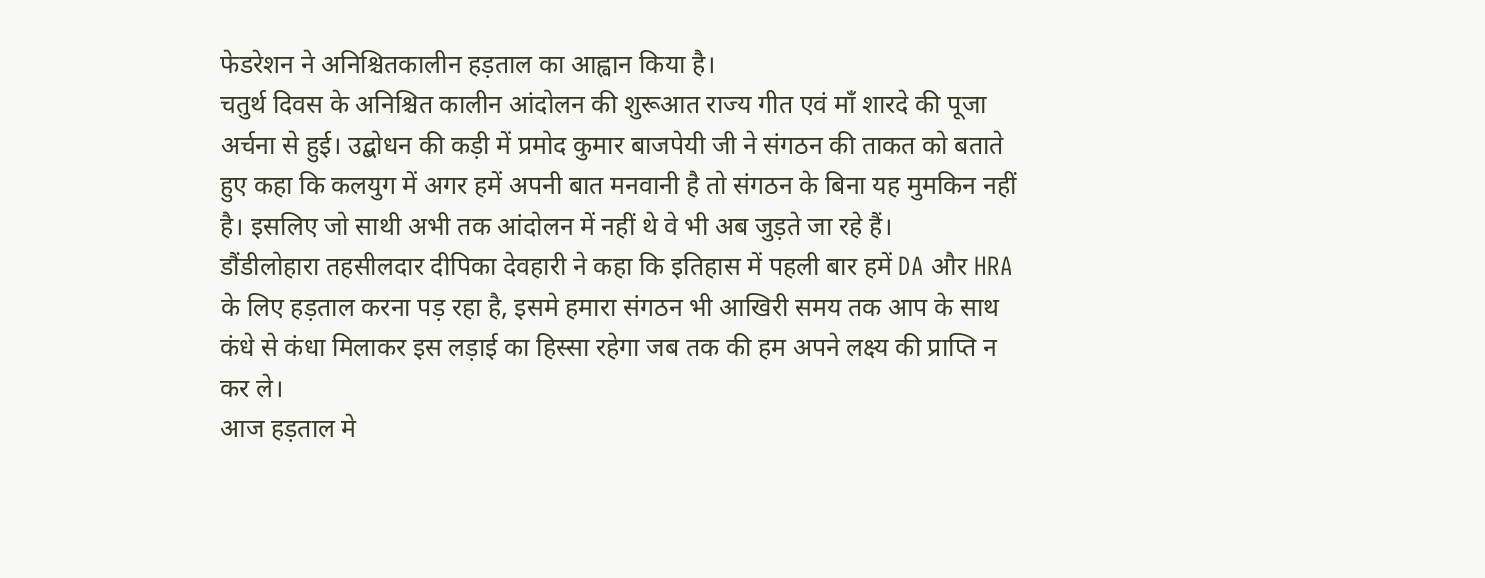फेडरेशन ने अनिश्चितकालीन हड़ताल का आह्वान किया है।
चतुर्थ दिवस के अनिश्चित कालीन आंदोलन की शुरूआत राज्य गीत एवं माँ शारदे की पूजा अर्चना से हुई। उद्बोधन की कड़ी में प्रमोद कुमार बाजपेयी जी ने संगठन की ताकत को बताते हुए कहा कि कलयुग में अगर हमें अपनी बात मनवानी है तो संगठन के बिना यह मुमकिन नहीं है। इसलिए जो साथी अभी तक आंदोलन में नहीं थे वे भी अब जुड़ते जा रहे हैं।
डौंडीलोहारा तहसीलदार दीपिका देवहारी ने कहा कि इतिहास में पहली बार हमें DA और HRA के लिए हड़ताल करना पड़ रहा है, इसमे हमारा संगठन भी आखिरी समय तक आप के साथ कंधे से कंधा मिलाकर इस लड़ाई का हिस्सा रहेगा जब तक की हम अपने लक्ष्य की प्राप्ति न कर ले।
आज हड़ताल मे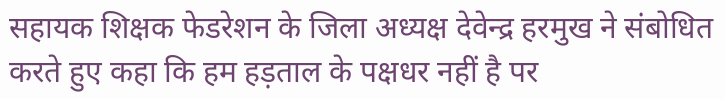सहायक शिक्षक फेडरेशन के जिला अध्यक्ष देवेन्द्र हरमुख ने संबोधित करते हुए कहा कि हम हड़ताल के पक्षधर नहीं है पर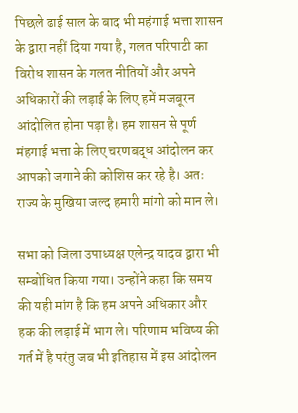पिछले ढाई साल के बाद भी महंगाई भत्ता शासन के द्वारा नहीं दिया गया है, गलत परिपाटी का विरोध शासन के गलत नीतियों और अपने अधिकारों की लड़ाई के लिए हमें मजबूरन आंदोलित होना पड़ा है। हम शासन से पूर्ण मंहगाई भत्ता के लिए चरणबद्ध आंदोलन कर आपको जगाने की कोशिस कर रहे है। अतः राज्य के मुखिया जल्द हमारी मांगो को मान ले।

सभा को जिला उपाध्यक्ष एलेन्द्र यादव द्वारा भी सम्बोधित किया गया। उन्होंने कहा कि समय की यही मांग है कि हम अपने अधिकार और हक की लड़ाई में भाग ले। परिणाम भविष्य की गर्त में है परंतु जब भी इतिहास में इस आंदोलन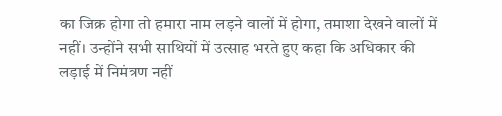का जिक्र होगा तो हमारा नाम लड़ने वालों में होगा, तमाशा देखने वालों में नहीं। उन्होंने सभी साथियों में उत्साह भरते हुए कहा कि अधिकार की लड़ाई में निमंत्रण नहीं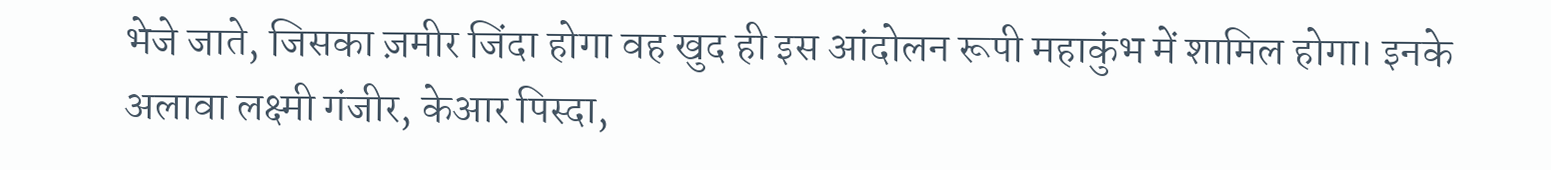भेजे जाते, जिसका ज़मीर जिंदा होगा वह खुद ही इस आंदोलन रूपी महाकुंभ में शामिल होगा। इनके अलावा लक्ष्मी गंजीर, केआर पिस्दा,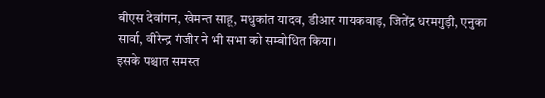बीएस देवांगन, खेमन्त साहू, मधुकांत यादव, डीआर गायकवाड़, जितेंद्र धरमगुड़ी, एनुका सार्वा, वीरेन्द्र गंजीर ने भी सभा को सम्बोधित किया।
इसके पश्चात समस्त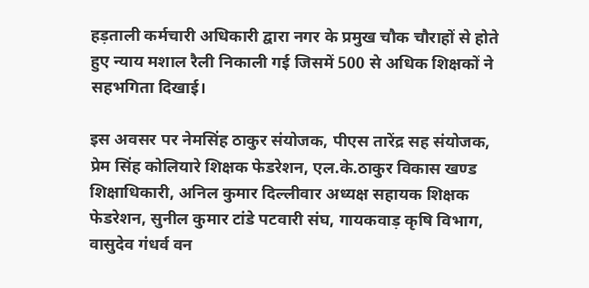हड़ताली कर्मचारी अधिकारी द्वारा नगर के प्रमुख चौक चौराहों से होते हुए न्याय मशाल रैली निकाली गई जिसमें 500 से अधिक शिक्षकों ने सहभगिता दिखाई।

इस अवसर पर नेमसिंह ठाकुर संयोजक, पीएस तारेंद्र सह संयोजक, प्रेम सिंह कोलियारे शिक्षक फेडरेशन, एल.के.ठाकुर विकास खण्ड शिक्षाधिकारी, अनिल कुमार दिल्लीवार अध्यक्ष सहायक शिक्षक फेडरेशन, सुनील कुमार टांडे पटवारी संघ, गायकवाड़ कृषि विभाग, वासुदेव गंधर्व वन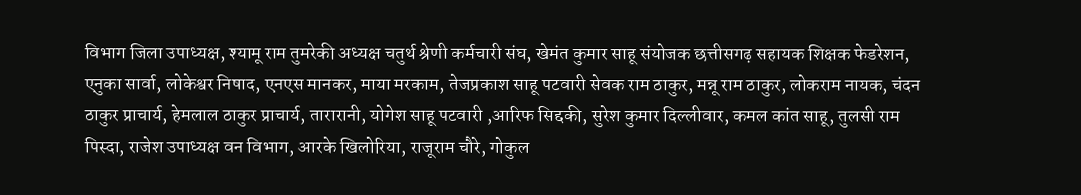विभाग जिला उपाध्यक्ष, श्यामू राम तुमरेकी अध्यक्ष चतुर्थ श्रेणी कर्मचारी संघ, खेमंत कुमार साहू संयोजक छत्तीसगढ़ सहायक शिक्षक फेडरेशन, एनुका सार्वा, लोकेश्वर निषाद, एनएस मानकर, माया मरकाम, तेजप्रकाश साहू पटवारी सेवक राम ठाकुर, मन्नू राम ठाकुर, लोकराम नायक, चंदन ठाकुर प्राचार्य, हेमलाल ठाकुर प्राचार्य, तारारानी, योगेश साहू पटवारी ,आरिफ सिद्दकी, सुरेश कुमार दिल्लीवार, कमल कांत साहू, तुलसी राम पिस्दा, राजेश उपाध्यक्ष वन विभाग, आरके खिलोरिया, राजूराम चौरे, गोकुल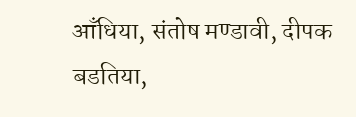आँधिया, संतोष मण्डावी, दीपक बडतिया,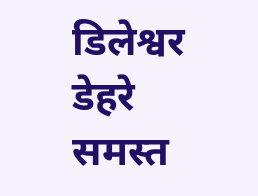डिलेश्वर डेहरे समस्त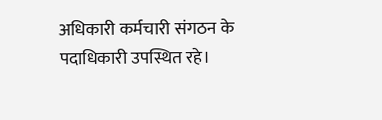अधिकारी कर्मचारी संगठन के पदाधिकारी उपस्थित रहे।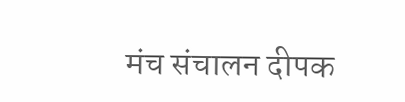मंच संचालन दीपक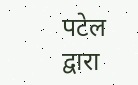पटेल द्वारा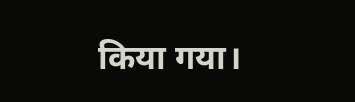किया गया।